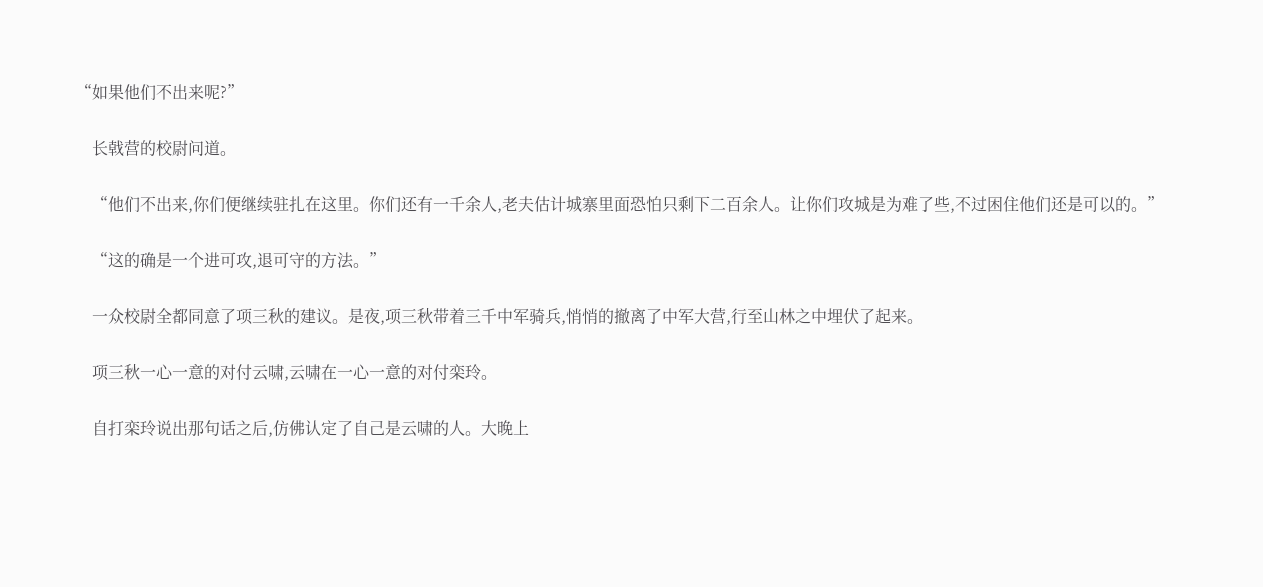“如果他们不出来呢?”

    长戟营的校尉问道。

    “他们不出来,你们便继续驻扎在这里。你们还有一千余人,老夫估计城寨里面恐怕只剩下二百余人。让你们攻城是为难了些,不过困住他们还是可以的。”

    “这的确是一个进可攻,退可守的方法。”

    一众校尉全都同意了项三秋的建议。是夜,项三秋带着三千中军骑兵,悄悄的撤离了中军大营,行至山林之中埋伏了起来。

    项三秋一心一意的对付云啸,云啸在一心一意的对付栾玲。

    自打栾玲说出那句话之后,仿佛认定了自己是云啸的人。大晚上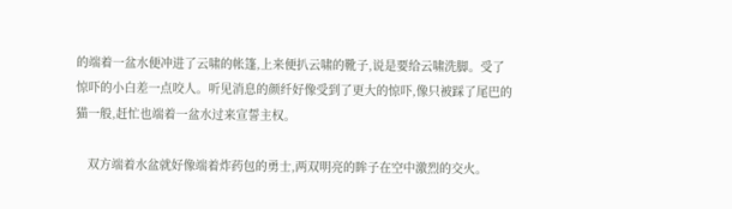的端着一盆水便冲进了云啸的帐篷,上来便扒云啸的靴子,说是要给云啸洗脚。受了惊吓的小白差一点咬人。听见消息的颜纤好像受到了更大的惊吓,像只被踩了尾巴的猫一般,赶忙也端着一盆水过来宣誓主权。

    双方端着水盆就好像端着炸药包的勇士,两双明亮的眸子在空中激烈的交火。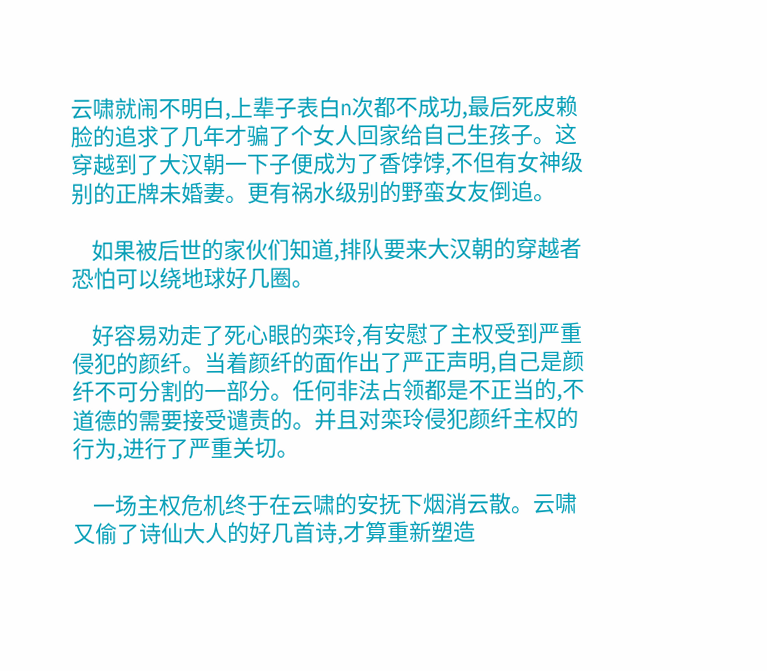云啸就闹不明白,上辈子表白n次都不成功,最后死皮赖脸的追求了几年才骗了个女人回家给自己生孩子。这穿越到了大汉朝一下子便成为了香饽饽,不但有女神级别的正牌未婚妻。更有祸水级别的野蛮女友倒追。

    如果被后世的家伙们知道,排队要来大汉朝的穿越者恐怕可以绕地球好几圈。

    好容易劝走了死心眼的栾玲,有安慰了主权受到严重侵犯的颜纤。当着颜纤的面作出了严正声明,自己是颜纤不可分割的一部分。任何非法占领都是不正当的,不道德的需要接受谴责的。并且对栾玲侵犯颜纤主权的行为,进行了严重关切。

    一场主权危机终于在云啸的安抚下烟消云散。云啸又偷了诗仙大人的好几首诗,才算重新塑造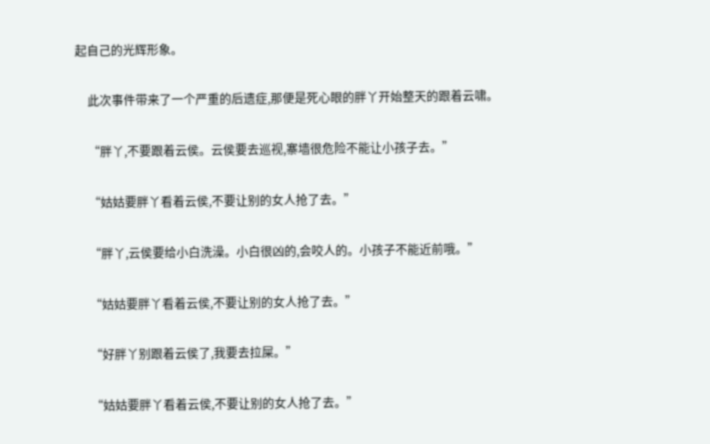起自己的光辉形象。

    此次事件带来了一个严重的后遗症,那便是死心眼的胖丫开始整天的跟着云啸。

    “胖丫,不要跟着云侯。云侯要去巡视,寨墙很危险不能让小孩子去。”

    “姑姑要胖丫看着云侯,不要让别的女人抢了去。”

    “胖丫,云侯要给小白洗澡。小白很凶的,会咬人的。小孩子不能近前哦。”

    “姑姑要胖丫看着云侯,不要让别的女人抢了去。”

    “好胖丫别跟着云侯了,我要去拉屎。”

    “姑姑要胖丫看着云侯,不要让别的女人抢了去。”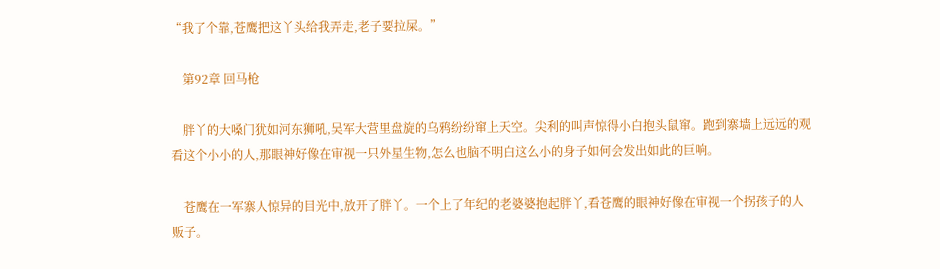“我了个靠,苍鹰把这丫头给我弄走,老子要拉屎。”

    第92章 回马枪

    胖丫的大嗓门犹如河东狮吼,吴军大营里盘旋的乌鸦纷纷窜上天空。尖利的叫声惊得小白抱头鼠窜。跑到寨墙上远远的观看这个小小的人,那眼神好像在审视一只外星生物,怎么也脑不明白这么小的身子如何会发出如此的巨响。

    苍鹰在一军寨人惊异的目光中,放开了胖丫。一个上了年纪的老婆婆抱起胖丫,看苍鹰的眼神好像在审视一个拐孩子的人贩子。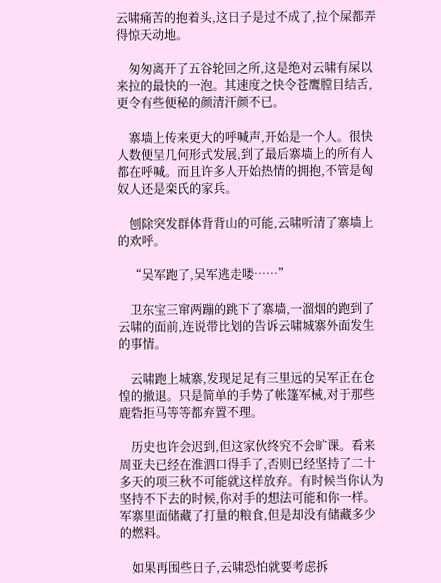云啸痛苦的抱着头,这日子是过不成了,拉个屎都弄得惊天动地。

    匆匆离开了五谷轮回之所,这是绝对云啸有屎以来拉的最快的一泡。其速度之快令苍鹰膛目结舌,更令有些便秘的颜清汗颜不已。

    寨墙上传来更大的呼喊声,开始是一个人。很快人数便呈几何形式发展,到了最后寨墙上的所有人都在呼喊。而且许多人开始热情的拥抱,不管是匈奴人还是栾氏的家兵。

    刨除突发群体背背山的可能,云啸听清了寨墙上的欢呼。

    “吴军跑了,吴军逃走喽……”

    卫东宝三窜两蹦的跳下了寨墙,一溜烟的跑到了云啸的面前,连说带比划的告诉云啸城寨外面发生的事情。

    云啸跑上城寨,发现足足有三里远的吴军正在仓惶的撤退。只是简单的手势了帐篷军械,对于那些鹿砦拒马等等都弃置不理。

    历史也许会迟到,但这家伙终究不会旷课。看来周亚夫已经在淮泗口得手了,否则已经坚持了二十多天的项三秋不可能就这样放弃。有时候当你认为坚持不下去的时候,你对手的想法可能和你一样。军寨里面储藏了打量的粮食,但是却没有储藏多少的燃料。

    如果再围些日子,云啸恐怕就要考虑拆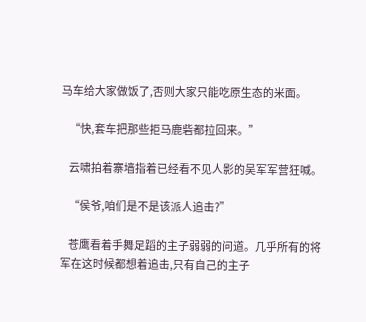马车给大家做饭了,否则大家只能吃原生态的米面。

    “快,套车把那些拒马鹿砦都拉回来。”

    云啸拍着寨墙指着已经看不见人影的吴军军营狂喊。

    “侯爷,咱们是不是该派人追击?”

    苍鹰看着手舞足蹈的主子弱弱的问道。几乎所有的将军在这时候都想着追击,只有自己的主子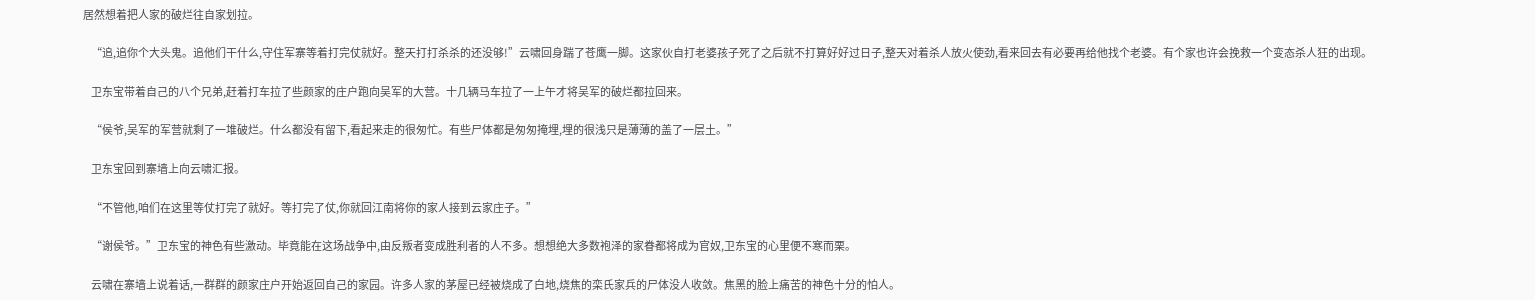居然想着把人家的破烂往自家划拉。

    “追,追你个大头鬼。追他们干什么,守住军寨等着打完仗就好。整天打打杀杀的还没够!”云啸回身踹了苍鹰一脚。这家伙自打老婆孩子死了之后就不打算好好过日子,整天对着杀人放火使劲,看来回去有必要再给他找个老婆。有个家也许会挽救一个变态杀人狂的出现。

    卫东宝带着自己的八个兄弟,赶着打车拉了些颜家的庄户跑向吴军的大营。十几辆马车拉了一上午才将吴军的破烂都拉回来。

    “侯爷,吴军的军营就剩了一堆破烂。什么都没有留下,看起来走的很匆忙。有些尸体都是匆匆掩埋,埋的很浅只是薄薄的盖了一层土。”

    卫东宝回到寨墙上向云啸汇报。

    “不管他,咱们在这里等仗打完了就好。等打完了仗,你就回江南将你的家人接到云家庄子。”

    “谢侯爷。”卫东宝的神色有些激动。毕竟能在这场战争中,由反叛者变成胜利者的人不多。想想绝大多数袍泽的家眷都将成为官奴,卫东宝的心里便不寒而栗。

    云啸在寨墙上说着话,一群群的颜家庄户开始返回自己的家园。许多人家的茅屋已经被烧成了白地,烧焦的栾氏家兵的尸体没人收敛。焦黑的脸上痛苦的神色十分的怕人。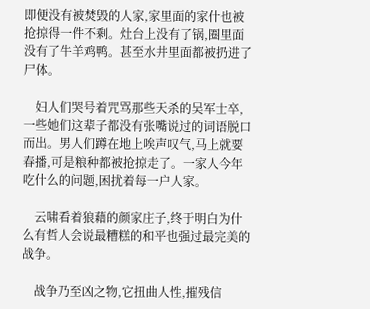即便没有被焚毁的人家,家里面的家什也被抢掠得一件不剩。灶台上没有了锅,圈里面没有了牛羊鸡鸭。甚至水井里面都被扔进了尸体。

    妇人们哭号着咒骂那些天杀的吴军士卒,一些她们这辈子都没有张嘴说过的词语脱口而出。男人们蹲在地上唉声叹气,马上就要春播,可是粮种都被抢掠走了。一家人今年吃什么的问题,困扰着每一户人家。

    云啸看着狼藉的颜家庄子,终于明白为什么有哲人会说最糟糕的和平也强过最完美的战争。

    战争乃至凶之物,它扭曲人性,摧残信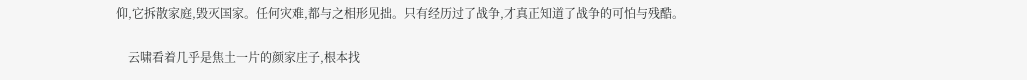仰,它拆散家庭,毁灭国家。任何灾难,都与之相形见拙。只有经历过了战争,才真正知道了战争的可怕与残酷。

    云啸看着几乎是焦土一片的颜家庄子,根本找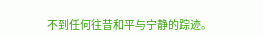不到任何往昔和平与宁静的踪迹。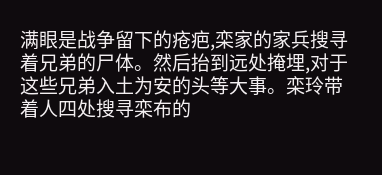满眼是战争留下的疮疤,栾家的家兵搜寻着兄弟的尸体。然后抬到远处掩埋,对于这些兄弟入土为安的头等大事。栾玲带着人四处搜寻栾布的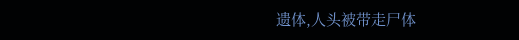遗体,人头被带走尸体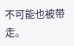不可能也被带走。